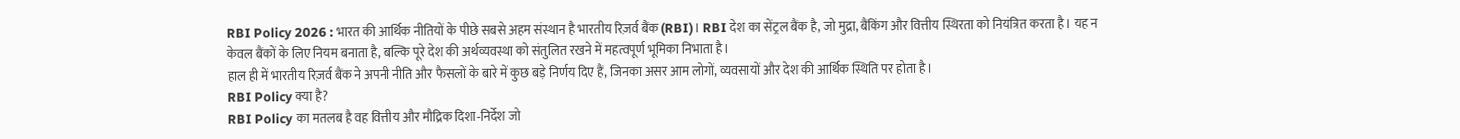RBI Policy 2026 : भारत की आर्थिक नीतियों के पीछे सबसे अहम संस्थान है भारतीय रिज़र्व बैंक (RBI)। RBI देश का सेंट्रल बैंक है, जो मुद्रा, बैंकिंग और वित्तीय स्थिरता को नियंत्रित करता है। यह न केवल बैंकों के लिए नियम बनाता है, बल्कि पूरे देश की अर्थव्यवस्था को संतुलित रखने में महत्वपूर्ण भूमिका निभाता है।
हाल ही में भारतीय रिज़र्व बैंक ने अपनी नीति और फैसलों के बारे में कुछ बड़े निर्णय दिए हैं, जिनका असर आम लोगों, व्यवसायों और देश की आर्थिक स्थिति पर होता है।
RBI Policy क्या है?
RBI Policy का मतलब है वह वित्तीय और मौद्रिक दिशा‑निर्देश जो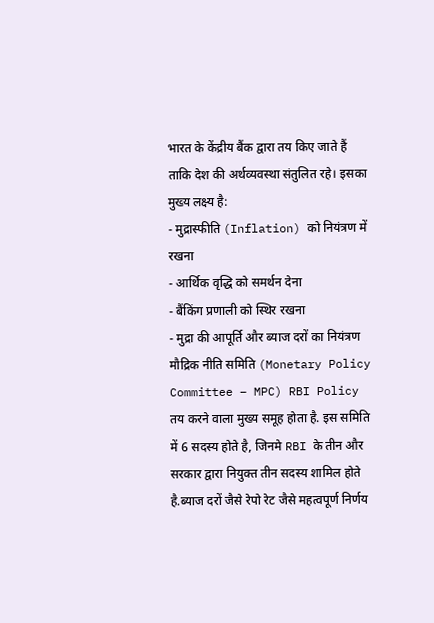भारत के केंद्रीय बैंक द्वारा तय किए जाते हैं ताकि देश की अर्थव्यवस्था संतुलित रहे। इसका मुख्य लक्ष्य है:
- मुद्रास्फीति (Inflation) को नियंत्रण में रखना
- आर्थिक वृद्धि को समर्थन देना
- बैंकिंग प्रणाली को स्थिर रखना
- मुद्रा की आपूर्ति और ब्याज दरों का नियंत्रण
मौद्रिक नीति समिति (Monetary Policy Committee – MPC) RBI Policy तय करने वाला मुख्य समूह होता है. इस समिति में 6 सदस्य होते है, जिनमे RBI के तीन और सरकार द्वारा नियुक्त तीन सदस्य शामिल होते है.ब्याज दरों जैसे रेपो रेट जैसे महत्वपूर्ण निर्णय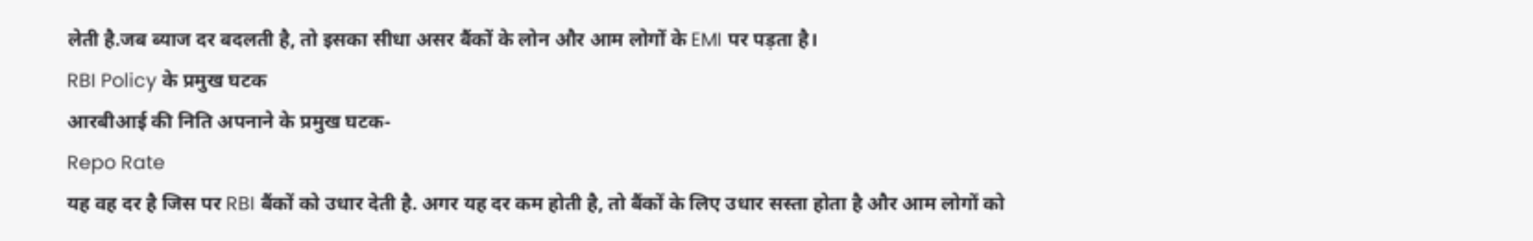लेती है.जब ब्याज दर बदलती है, तो इसका सीधा असर बैंकों के लोन और आम लोगों के EMI पर पड़ता है।
RBI Policy के प्रमुख घटक
आरबीआई की निति अपनाने के प्रमुख घटक-
Repo Rate
यह वह दर है जिस पर RBI बैंकों को उधार देती है. अगर यह दर कम होती है, तो बैंकों के लिए उधार सस्ता होता है और आम लोगों को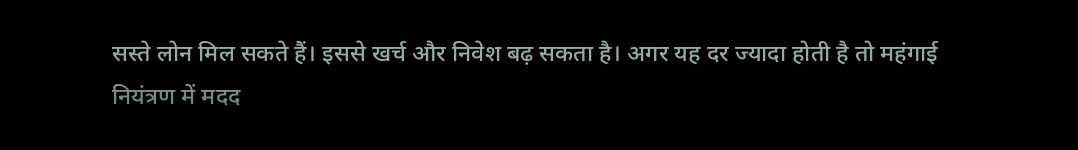सस्ते लोन मिल सकते हैं। इससे खर्च और निवेश बढ़ सकता है। अगर यह दर ज्यादा होती है तो महंगाई नियंत्रण में मदद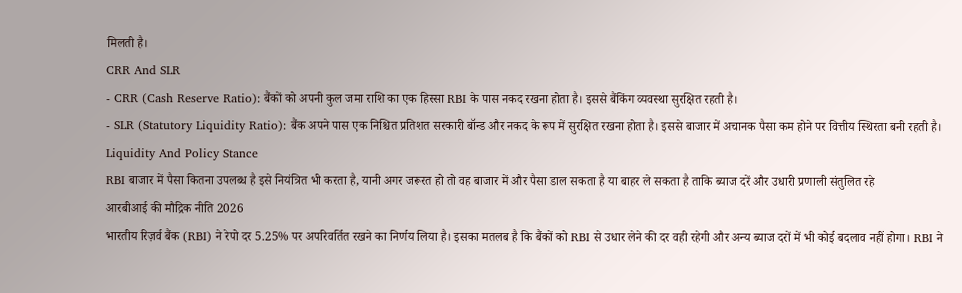मिलती है।
CRR And SLR
- CRR (Cash Reserve Ratio): बैंकों को अपनी कुल जमा राशि का एक हिस्सा RBI के पास नकद रखना होता है। इससे बैंकिंग व्यवस्था सुरक्षित रहती है।
- SLR (Statutory Liquidity Ratio): बैंक अपने पास एक निश्चित प्रतिशत सरकारी बॉन्ड और नकद के रूप में सुरक्षित रखना होता है। इससे बाजार में अचानक पैसा कम होने पर वित्तीय स्थिरता बनी रहती है।
Liquidity And Policy Stance
RBI बाजार में पैसा कितना उपलब्ध है इसे नियंत्रित भी करता है, यानी अगर जरूरत हो तो वह बाजार में और पैसा डाल सकता है या बाहर ले सकता है ताकि ब्याज दरें और उधारी प्रणाली संतुलित रहे
आरबीआई की मौद्रिक नीति 2026
भारतीय रिज़र्व बैंक (RBI) ने रेपो दर 5.25% पर अपरिवर्तित रखने का निर्णय लिया है। इसका मतलब है कि बैंकों को RBI से उधार लेने की दर वही रहेगी और अन्य ब्याज दरों में भी कोई बदलाव नहीं होगा। RBI ने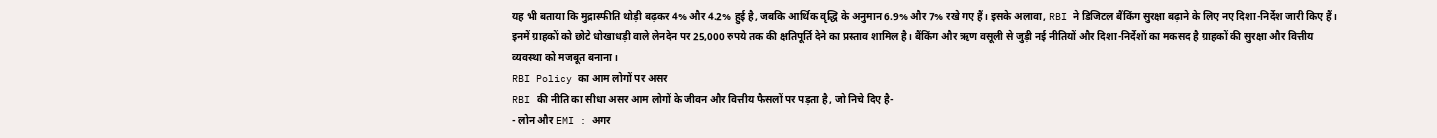यह भी बताया कि मुद्रास्फीति थोड़ी बढ़कर 4% और 4.2% हुई है, जबकि आर्थिक वृद्धि के अनुमान 6.9% और 7% रखे गए हैं। इसके अलावा, RBI ने डिजिटल बैंकिंग सुरक्षा बढ़ाने के लिए नए दिशा-निर्देश जारी किए हैं। इनमें ग्राहकों को छोटे धोखाधड़ी वाले लेनदेन पर 25,000 रुपये तक की क्षतिपूर्ति देने का प्रस्ताव शामिल है। बैंकिंग और ऋण वसूली से जुड़ी नई नीतियों और दिशा-निर्देशों का मकसद है ग्राहकों की सुरक्षा और वित्तीय व्यवस्था को मजबूत बनाना।
RBI Policy का आम लोगों पर असर
RBI की नीति का सीधा असर आम लोगों के जीवन और वित्तीय फैसलों पर पड़ता है, जो निचे दिए है-
- लोन और EMI : अगर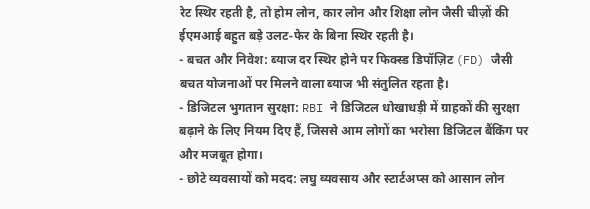रेट स्थिर रहती है, तो होम लोन, कार लोन और शिक्षा लोन जैसी चीज़ों की ईएमआई बहुत बड़े उलट‑फेर के बिना स्थिर रहती है।
- बचत और निवेश: ब्याज दर स्थिर होने पर फिक्स्ड डिपॉज़िट (FD) जैसी बचत योजनाओं पर मिलने वाला ब्याज भी संतुलित रहता है।
- डिजिटल भुगतान सुरक्षा: RBI ने डिजिटल धोखाधड़ी में ग्राहकों की सुरक्षा बढ़ाने के लिए नियम दिए हैं, जिससे आम लोगों का भरोसा डिजिटल बैंकिंग पर और मजबूत होगा।
- छोटे व्यवसायों को मदद: लघु व्यवसाय और स्टार्टअप्स को आसान लोन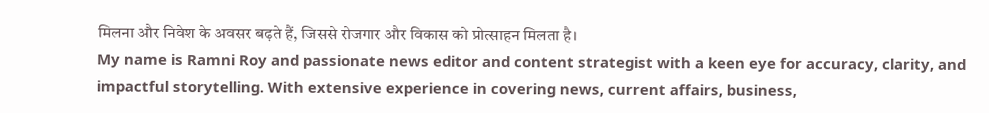मिलना और निवेश के अवसर बढ़ते हैं, जिससे रोजगार और विकास को प्रोत्साहन मिलता है।
My name is Ramni Roy and passionate news editor and content strategist with a keen eye for accuracy, clarity, and impactful storytelling. With extensive experience in covering news, current affairs, business,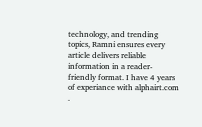technology, and trending topics, Ramni ensures every article delivers reliable information in a reader-friendly format. I have 4 years of experiance with alphairt.com .